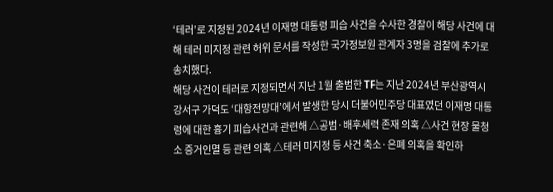‘테러’로 지정된 2024년 이재명 대통령 피습 사건을 수사한 경찰이 해당 사건에 대해 테러 미지정 관련 허위 문서를 작성한 국가정보원 관계자 3명을 검찰에 추가로 송치했다.
해당 사건이 테러로 지정되면서 지난 1월 출범한 TF는 지난 2024년 부산광역시 강서구 가덕도 ‘대항전망대’에서 발생한 당시 더불어민주당 대표였던 이재명 대통령에 대한 흉기 피습사건과 관련해 △공범·배후세력 존재 의혹 △사건 현장 물청소 증거인멸 등 관련 의혹 △테러 미지정 등 사건 축소·은폐 의혹을 확인하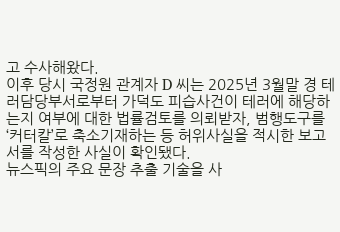고 수사해왔다.
이후 당시 국정원 관계자 D 씨는 2025년 3월말 경 테러담당부서로부터 가덕도 피습사건이 테러에 해당하는지 여부에 대한 법률검토를 의뢰받자, 범행도구를 ‘커터칼’로 축소기재하는 등 허위사실을 적시한 보고서를 작성한 사실이 확인됐다.
뉴스픽의 주요 문장 추출 기술을 사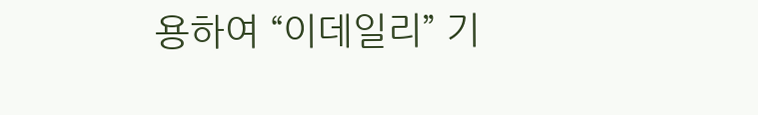용하여 “이데일리” 기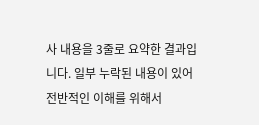사 내용을 3줄로 요약한 결과입니다. 일부 누락된 내용이 있어 전반적인 이해를 위해서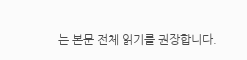는 본문 전체 읽기를 권장합니다.